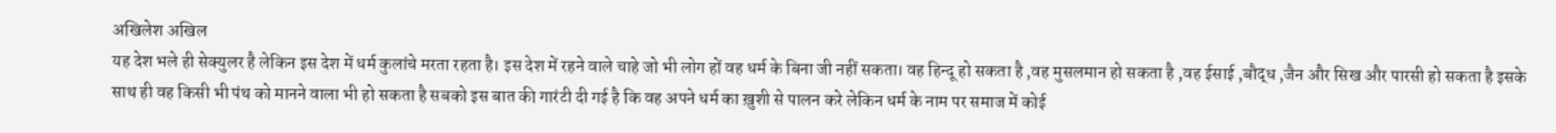अखिलेश अखिल
यह देश भले ही सेक्युलर है लेकिन इस देश में धर्म कुलांचे मरता रहता है। इस देश में रहने वाले चाहे जो भी लोग हों वह धर्म के बिना जी नहीं सकता। वह हिन्दू हो सकता है ,वह मुसलमान हो सकता है ,वह ईसाई ,बौद्ध ,जैन और सिख और पारसी हो सकता है इसके साथ ही वह किसी भी पंथ को मानने वाला भी हो सकता है सबको इस बात की गारंटी दी गई है कि वह अपने धर्म का ख़ुशी से पालन करे लेकिन धर्म के नाम पर समाज में कोई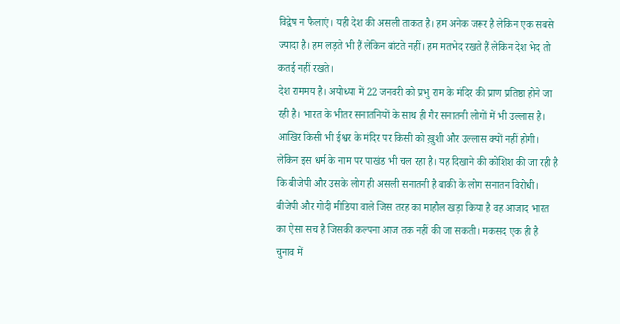विद्वेष न फैलाएं। यही देश की असली ताकत है। हम अनेक जरूर है लेकिन एक सबसे ज्यादा है। हम लड़ते भी हैं लेकिन बांटते नहीं। हम मतभेद रखते हैं लेकिन देश भेद तो कतई नहीं रखते।
देश राममय है। अयोध्या में 22 जनवरी को प्रभु राम के मंदिर की प्राण प्रतिष्ठा होने जा रही है। भारत के भीतर सनातनियों के साथ ही गैर सनातनी लोगों में भी उल्लास है। आखिर किसी भी ईश्वर के मंदिर पर किसी को ख़ुशी और उल्लास क्यों नहीं होगी। लेकिन इस धर्म के नाम पर पाखंड भी चल रहा है। यह दिखाने की कोशिश की जा रही है कि बीजेपी और उसके लोग ही असली सनातनी है बाकी के लोग सनातन विरोधी। बीजेपी और गोदी मीडिया वाले जिस तरह का माहौल खड़ा किया है वह आजाद भारत का ऐसा सच है जिसकी कल्पना आज तक नहीं की जा सकती। मकसद एक ही है चुनाव में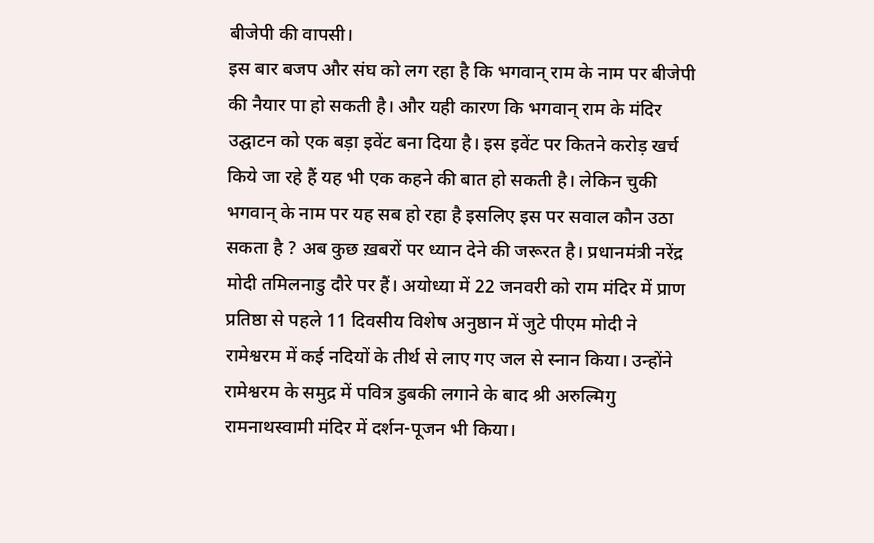बीजेपी की वापसी।
इस बार बजप और संघ को लग रहा है कि भगवान् राम के नाम पर बीजेपी की नैयार पा हो सकती है। और यही कारण कि भगवान् राम के मंदिर उद्घाटन को एक बड़ा इवेंट बना दिया है। इस इवेंट पर कितने करोड़ खर्च किये जा रहे हैं यह भी एक कहने की बात हो सकती है। लेकिन चुकी भगवान् के नाम पर यह सब हो रहा है इसलिए इस पर सवाल कौन उठा सकता है ? अब कुछ ख़बरों पर ध्यान देने की जरूरत है। प्रधानमंत्री नरेंद्र मोदी तमिलनाडु दौरे पर हैं। अयोध्या में 22 जनवरी को राम मंदिर में प्राण प्रतिष्ठा से पहले 11 दिवसीय विशेष अनुष्ठान में जुटे पीएम मोदी ने रामेश्वरम में कई नदियों के तीर्थ से लाए गए जल से स्नान किया। उन्होंने रामेश्वरम के समुद्र में पवित्र डुबकी लगाने के बाद श्री अरुल्मिगु रामनाथस्वामी मंदिर में दर्शन-पूजन भी किया।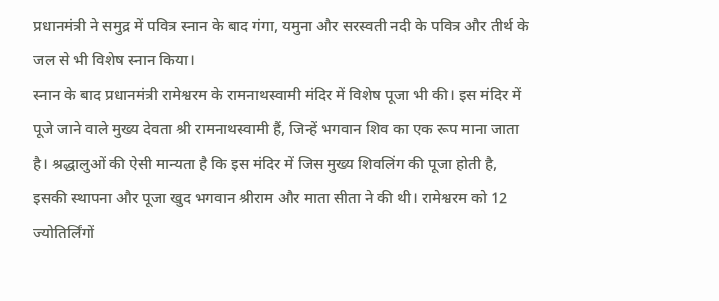प्रधानमंत्री ने समुद्र में पवित्र स्नान के बाद गंगा, यमुना और सरस्वती नदी के पवित्र और तीर्थ के जल से भी विशेष स्नान किया।
स्नान के बाद प्रधानमंत्री रामेश्वरम के रामनाथस्वामी मंदिर में विशेष पूजा भी की। इस मंदिर में पूजे जाने वाले मुख्य देवता श्री रामनाथस्वामी हैं, जिन्हें भगवान शिव का एक रूप माना जाता है। श्रद्धालुओं की ऐसी मान्यता है कि इस मंदिर में जिस मुख्य शिवलिंग की पूजा होती है, इसकी स्थापना और पूजा खुद भगवान श्रीराम और माता सीता ने की थी। रामेश्वरम को 12 ज्योतिर्लिंगों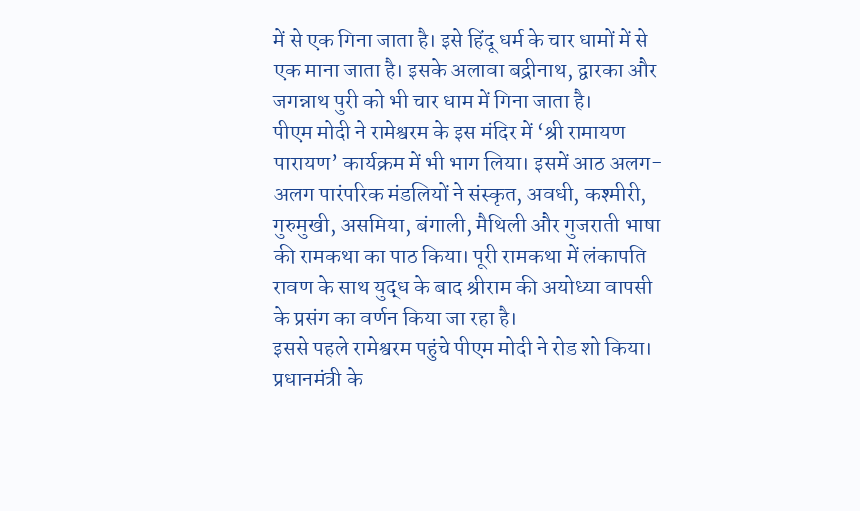में से एक गिना जाता है। इसे हिंदू धर्म के चार धामों में से एक माना जाता है। इसके अलावा बद्रीनाथ, द्वारका और जगन्नाथ पुरी को भी चार धाम में गिना जाता है।
पीएम मोदी ने रामेश्वरम के इस मंदिर में ‘श्री रामायण पारायण’ कार्यक्रम में भी भाग लिया। इसमें आठ अलग-अलग पारंपरिक मंडलियों ने संस्कृत, अवधी, कश्मीरी, गुरुमुखी, असमिया, बंगाली, मैथिली और गुजराती भाषा की रामकथा का पाठ किया। पूरी रामकथा में लंकापति रावण के साथ युद्ध के बाद श्रीराम की अयोध्या वापसी के प्रसंग का वर्णन किया जा रहा है।
इससे पहले रामेश्वरम पहुंचे पीएम मोदी ने रोड शो किया। प्रधानमंत्री के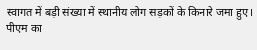स्वागत में बड़ी संख्या में स्थानीय लोग सड़कों के किनारे जमा हुए। पीएम का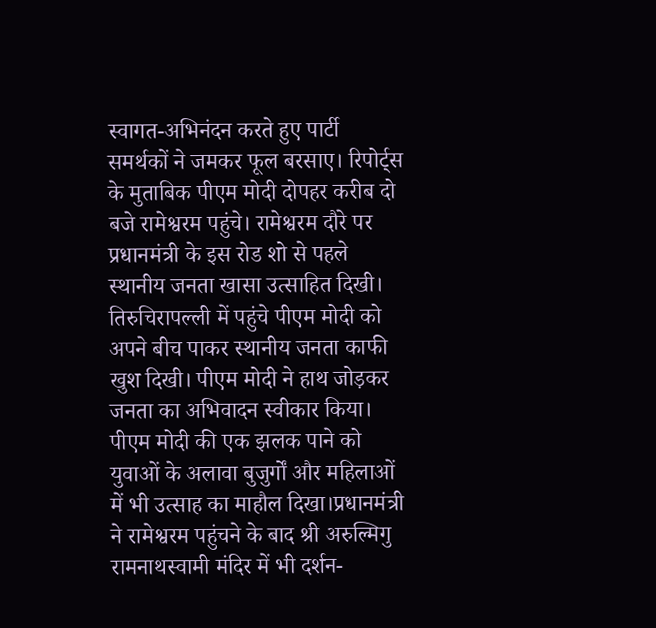स्वागत-अभिनंदन करते हुए पार्टी समर्थकों ने जमकर फूल बरसाए। रिपोर्ट्स के मुताबिक पीएम मोदी दोपहर करीब दो बजे रामेश्वरम पहुंचे। रामेश्वरम दौरे पर प्रधानमंत्री के इस रोड शो से पहले स्थानीय जनता खासा उत्साहित दिखी।
तिरुचिरापल्ली में पहुंचे पीएम मोदी को अपने बीच पाकर स्थानीय जनता काफी खुश दिखी। पीएम मोदी ने हाथ जोड़कर जनता का अभिवादन स्वीकार किया। पीएम मोदी की एक झलक पाने को युवाओं के अलावा बुजुर्गों और महिलाओं में भी उत्साह का माहौल दिखा।प्रधानमंत्री ने रामेश्वरम पहुंचने के बाद श्री अरुल्मिगु रामनाथस्वामी मंदिर में भी दर्शन-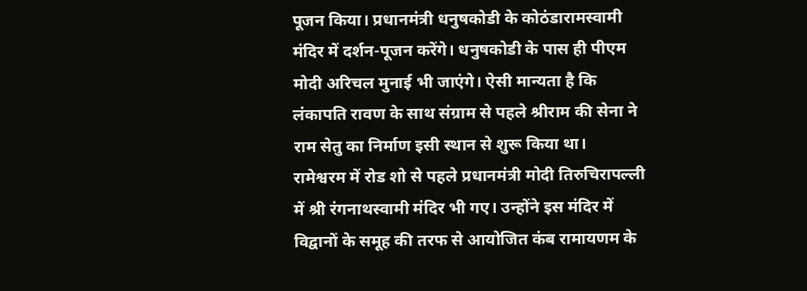पूजन किया। प्रधानमंत्री धनुषकोडी के कोठंडारामस्वामी मंदिर में दर्शन-पूजन करेंगे। धनुषकोडी के पास ही पीएम मोदी अरिचल मुनाई भी जाएंगे। ऐसी मान्यता है कि लंकापति रावण के साथ संग्राम से पहले श्रीराम की सेना ने राम सेतु का निर्माण इसी स्थान से शुरू किया था।
रामेश्वरम में रोड शो से पहले प्रधानमंत्री मोदी तिरुचिरापल्ली में श्री रंगनाथस्वामी मंदिर भी गए। उन्होंने इस मंदिर में विद्वानों के समूह की तरफ से आयोजित कंब रामायणम के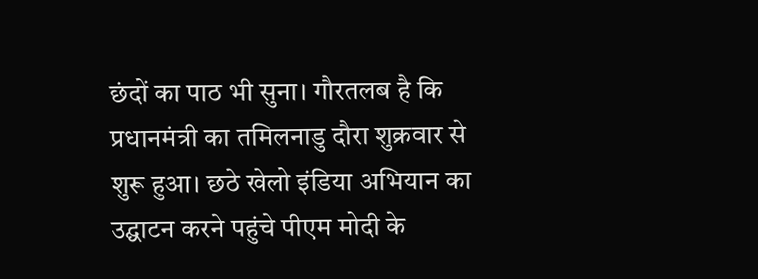छंदों का पाठ भी सुना। गौरतलब है कि प्रधानमंत्री का तमिलनाडु दौरा शुक्रवार से शुरू हुआ। छठे खेलो इंडिया अभियान का उद्घाटन करने पहुंचे पीएम मोदी के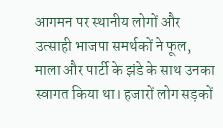आगमन पर स्थानीय लोगों और उत्साही भाजपा समर्थकों ने फूल, माला और पार्टी के झंडे के साथ उनका स्वागत किया था। हजारों लोग सड़कों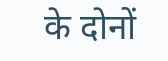के दोनों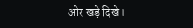ओर खड़े दिखे।